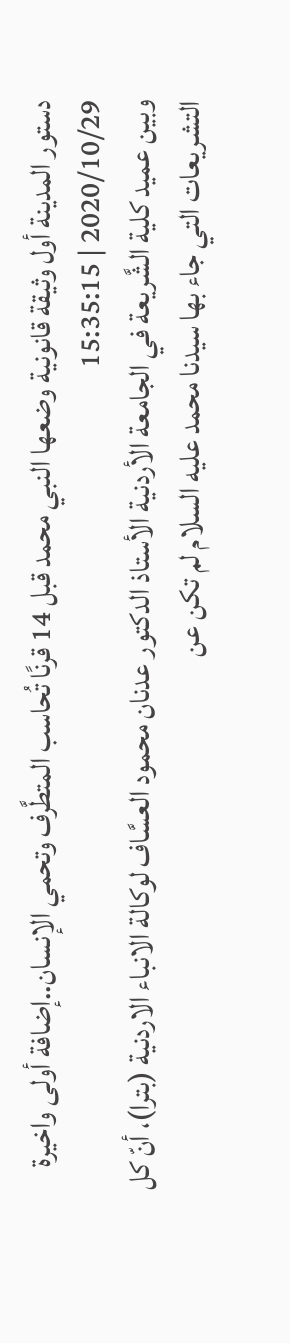دستور المدينة أول وثيقة قانونية وضعها النبي محمد قبل 14 قرنًا تُحاسب المتطَّرف وتحمي الإنسان..إضافة أولى واخيرة
2020/10/29 | 15:35:15
وبين عميد كلية الشَّريعة في الجامعة الأردنية الأستاذ الدكتور عدنان محمود العسَّاف لوكالة الانباء الاردنية (بترا)، أنّ كل التشريعات التي جاء بها سيدنا محمد عليه السلام لم تكن عن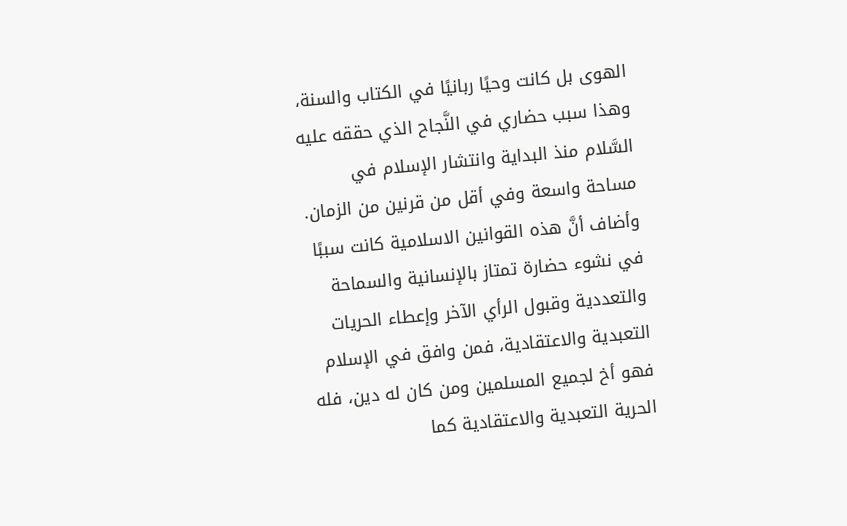الهوى بل كانت وحيًا ربانيًا في الكتاب والسنة، وهذا سبب حضاري في النَّجاح الذي حققه عليه السَّلام منذ البداية وانتشار الإسلام في مساحة واسعة وفي أقل من قرنين من الزمان.
وأضاف أنَّ هذه القوانين الاسلامية كانت سببًا في نشوء حضارة تمتاز بالإنسانية والسماحة والتعددية وقبول الرأي الآخر وإعطاء الحريات التعبدية والاعتقادية، فمن وافق في الإسلام فهو أخ لجميع المسلمين ومن كان له دين، فله الحرية التعبدية والاعتقادية كما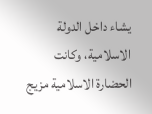يشاء داخل الدولة الاسلامية، وكانت الحضارة الاسلامية مزيج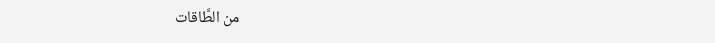من الطَّاقات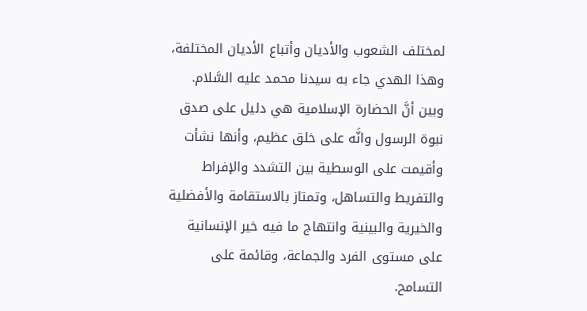لمختلف الشعوب والأديان وأتباع الأديان المختلفة، وهذا الهدي جاء به سيدنا محمد عليه السَّلام.
وبين أنَّ الحضارة الإسلامية هي دليل على صدق نبوة الرسول وانَّه على خلق عظيم، وأنها نشأت وأقيمت على الوسطية بين التشدد والإفراط والتفريط والتساهل، وتمتاز بالاستقامة والأفضلية والخيرية والبينية وانتهاج ما فيه خير الإنسانية على مستوى الفرد والجماعة، وقائمة على التسامح.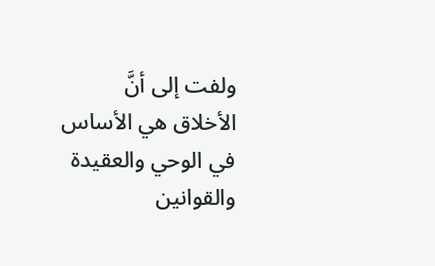ولفت إلى أنَّ الأخلاق هي الأساس في الوحي والعقيدة والقوانين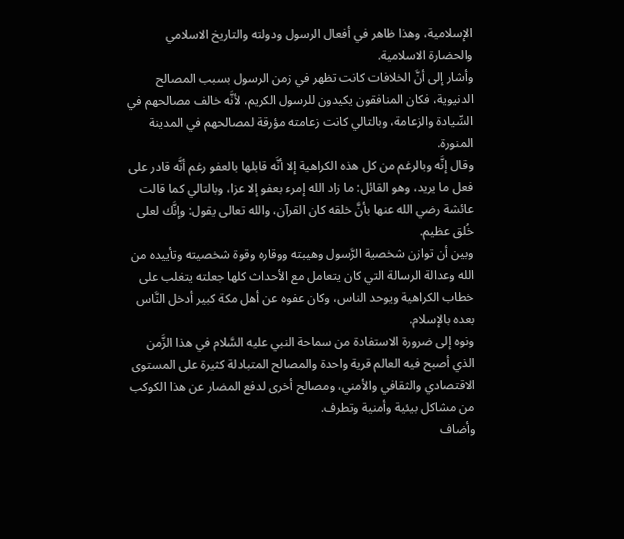الإسلامية، وهذا ظاهر في أفعال الرسول ودولته والتاريخ الاسلامي والحضارة الاسلامية.
وأشار إلى أنَّ الخلافات كانت تظهر في زمن الرسول بسبب المصالح الدنيوية، فكان المنافقون يكيدون للرسول الكريم، لأنَّه خالف مصالحهم في السِّيادة والزعامة، وبالتالي كانت زعامته مؤرقة لمصالحهم في المدينة المنورة.
وقال إنَّه وبالرغم من كل هذه الكراهية إلا أنَّه قابلها بالعفو رغم أنَّه قادر على فعل ما يريد، وهو القائل: ما زاد الله إمرء بعفو إلا عزا، وبالتالي كما قالت عائشة رضي الله عنها بأنَّ خلقه كان القرآن، والله تعالى يقول: وإنَّك لعلى خُلق عظيم.
وبين أن توازن شخصية الرَّسول وهيبته ووقاره وقوة شخصيته وتأييده من الله وعدالة الرسالة التي كان يتعامل مع الأحداث كلها جعلته يتغلب على خطاب الكراهية ويوحد الناس، وكان عفوه عن أهل مكة كبير أدخل النَّاس بعده بالإسلام.
ونوه إلى ضرورة الاستفادة من سماحة النبي عليه السَّلام في هذا الزَّمن الذي أصبح فيه العالم قرية واحدة والمصالح المتبادلة كثيرة على المستوى الاقتصادي والثقافي والأمني، ومصالح أخرى لدفع المضار عن هذا الكوكب من مشاكل بيئية وأمنية وتطرف.
وأضاف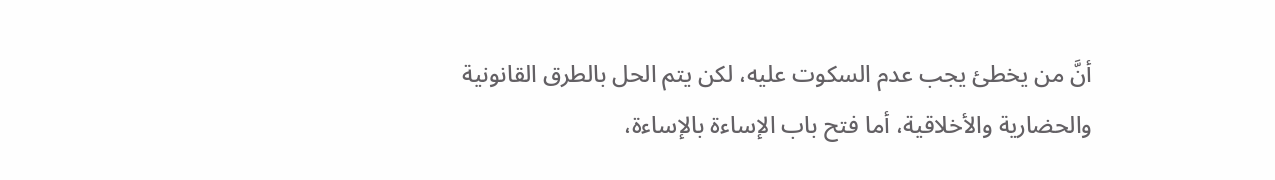أنَّ من يخطئ يجب عدم السكوت عليه، لكن يتم الحل بالطرق القانونية والحضارية والأخلاقية، أما فتح باب الإساءة بالإساءة،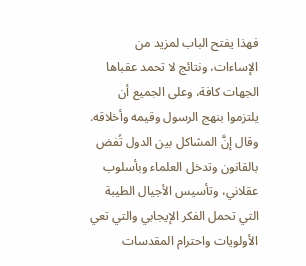فهذا يفتح الباب لمزيد من الإساءات، ونتائج لا تحمد عقباها الجهات كافة، وعلى الجميع أن يلتزموا بنهج الرسول وقيمه وأخلاقه.
وقال إنَّ المشاكل بين الدول تُفض بالقانون وتدخل العلماء وبأسلوب عقلاني، وتأسيس الأجيال الطيبة التي تحمل الفكر الإيجابي والتي تعي الأولويات واحترام المقدسات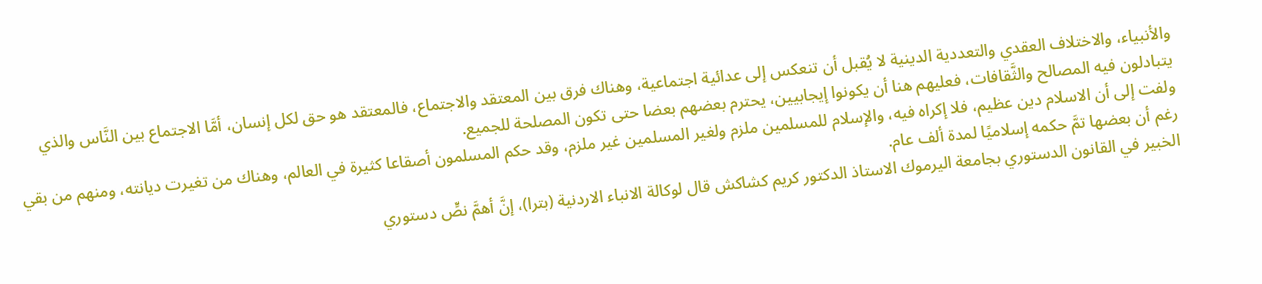والأنبياء، والاختلاف العقدي والتعددية الدينية لا يُقبل أن تنعكس إلى عدائية اجتماعية، وهناك فرق بين المعتقد والاجتماع، فالمعتقد هو حق لكل إنسان، أمَّا الاجتماع بين النَّاس والذي يتبادلون فيه المصالح والثَّقافات، فعليهم هنا أن يكونوا إيجابيين، يحترم بعضهم بعضا حتى تكون المصلحة للجميع.
ولفت إلى أن الاسلام دين عظيم، فلا إكراه فيه، والإسلام للمسلمين ملزم ولغير المسلمين غير ملزم، وقد حكم المسلمون أصقاعا كثيرة في العالم، وهناك من تغيرت ديانته، ومنهم من بقي رغم أن بعضها تمَّ حكمه إسلاميًا لمدة ألف عام.
الخبير في القانون الدستوري بجامعة اليرموك الاستاذ الدكتور كريم كشاكش قال لوكالة الانباء الاردنية (بترا)، إنَّ أهمَّ نصٍّ دستوري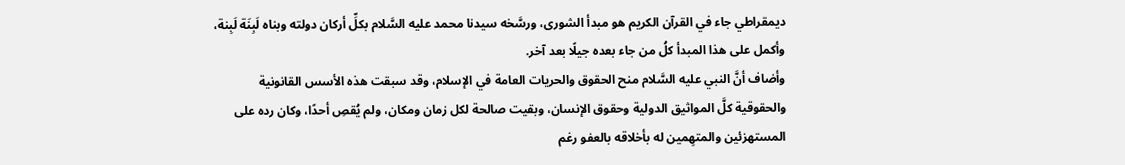ديمقراطي جاء في القرآن الكريم هو مبدأ الشورى، ورسَّخه سيدنا محمد عليه السَّلام بكلِّ أركان دولته وبناه لَبِنَة لَبِنة، وأكمل على هذا المبدأ كلُ من جاء بعده جيلًا بعد آخر.
وأضاف أنَّ النبي عليه السَّلام منح الحقوق والحريات العامة في الإسلام، وقد سبقت هذه الأسس القانونية والحقوقية كلَّ المواثيق الدولية وحقوق الإنسان، وبقيت صالحة لكل زمان ومكان، ولم يُقصِ أحدًا، وكان رده على المستهزئين والمتهِمين له بأخلاقه بالعفو رغم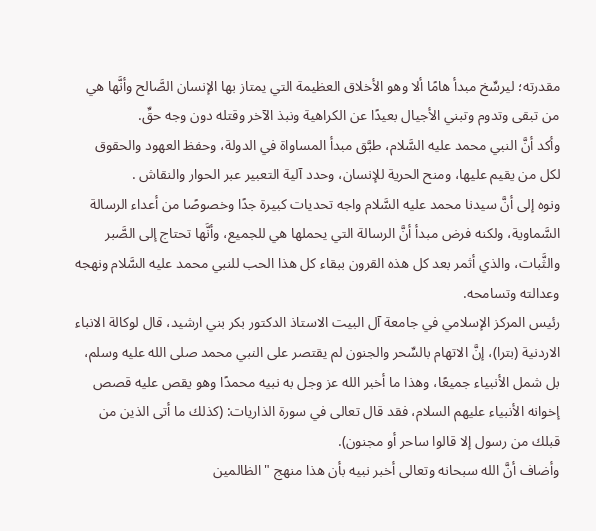مقدرته؛ ليرسِّخ مبدأ هامًا ألا وهو الأخلاق العظيمة التي يمتاز بها الإنسان الصَّالح وأنَّها هي من تبقى وتدوم وتبني الأجيال بعيدًا عن الكراهية ونبذ الآخر وقتله دون وجه حقِّ.
وأكد أنَّ النبي محمد عليه السَّلام، طبَّق مبدأ المساواة في الدولة، وحفظ العهود والحقوق لكل من يقيم عليها، ومنح الحرية للإنسان، وحدد آلية التعبير عبر الحوار والنقاش .
ونوه إلى أنَّ سيدنا محمد عليه السَّلام واجه تحديات كبيرة جدًا وخصوصًا من أعداء الرسالة السَّماوية، ولكنه فرض مبدأ أنَّ الرسالة التي يحملها هي للجميع، وأنَّها تحتاج إلى الصَّبر والثَّبات، والذي أثمر بعد كل هذه القرون ببقاء كل هذا الحب للنبي محمد عليه السَّلام ونهجه وعدالته وتسامحه.
رئيس المركز الإسلامي في جامعة آل البيت الاستاذ الدكتور بكر بني ارشيد، قال لوكالة الانباء الاردنية (بترا)، إنَّ الاتهام بالسِّحر والجنون لم يقتصر على النبي محمد صلى الله عليه وسلم، بل شمل الأنبياء جميعًا، وهذا ما أخبر الله عز وجل به نبيه محمدًا وهو يقص عليه قصص إخوانه الأنبياء عليهم السلام، فقد قال تعالى في سورة الذاريات: (كذلك ما أتى الذين من قبلك من رسول إلا قالوا ساحر أو مجنون).
وأضاف أنَّ الله سبحانه وتعالى أخبر نبيه بأن هذا منهج "الظالمين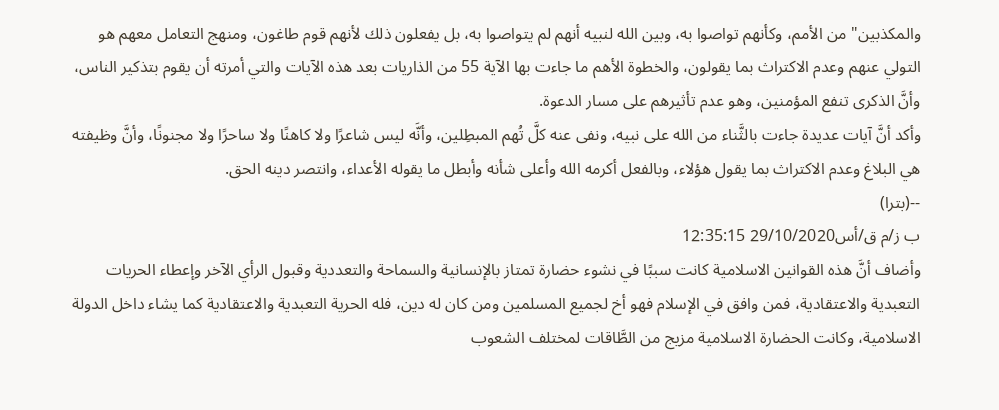والمكذبين" من الأمم، وكأنهم تواصوا به، وبين الله لنبيه أنهم لم يتواصوا به، بل يفعلون ذلك لأنهم قوم طاغون، ومنهج التعامل معهم هو التولي عنهم وعدم الاكتراث بما يقولون، والخطوة الأهم ما جاءت بها الآية 55 من الذاريات بعد هذه الآيات والتي أمرته أن يقوم بتذكير الناس، وأنَّ الذكرى تنفع المؤمنين، وهو عدم تأثيرهم على مسار الدعوة.
وأكد أنَّ آيات عديدة جاءت بالثَّناء من الله على نبيه، ونفى عنه كلَّ تُهم المبطِلين، وأنَّه ليس شاعرًا ولا كاهنًا ولا ساحرًا ولا مجنونًا، وأنَّ وظيفته هي البلاغ وعدم الاكتراث بما يقول هؤلاء، وبالفعل أكرمه الله وأعلى شأنه وأبطل ما يقوله الأعداء، وانتصر دينه الحق.
--(بترا)
ب ز/م ق/أس29/10/2020 12:35:15
وأضاف أنَّ هذه القوانين الاسلامية كانت سببًا في نشوء حضارة تمتاز بالإنسانية والسماحة والتعددية وقبول الرأي الآخر وإعطاء الحريات التعبدية والاعتقادية، فمن وافق في الإسلام فهو أخ لجميع المسلمين ومن كان له دين، فله الحرية التعبدية والاعتقادية كما يشاء داخل الدولة الاسلامية، وكانت الحضارة الاسلامية مزيج من الطَّاقات لمختلف الشعوب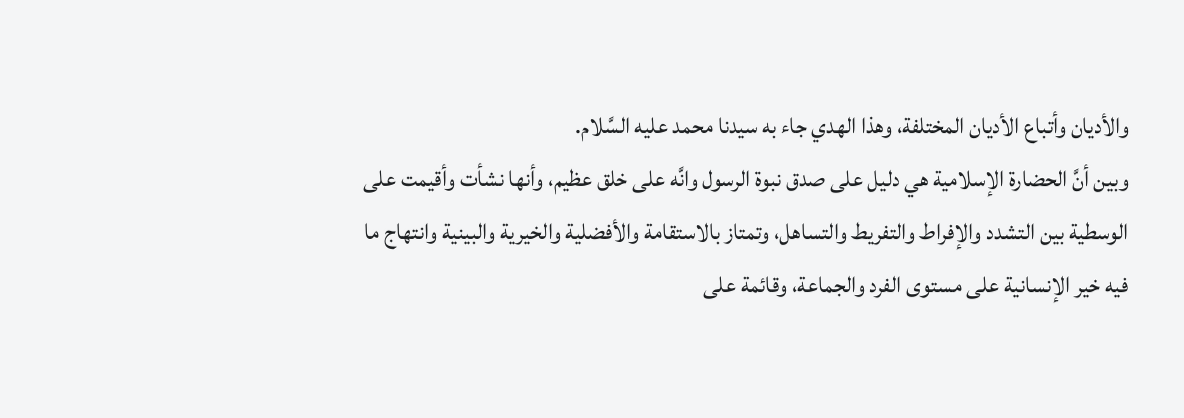والأديان وأتباع الأديان المختلفة، وهذا الهدي جاء به سيدنا محمد عليه السَّلام.
وبين أنَّ الحضارة الإسلامية هي دليل على صدق نبوة الرسول وانَّه على خلق عظيم، وأنها نشأت وأقيمت على الوسطية بين التشدد والإفراط والتفريط والتساهل، وتمتاز بالاستقامة والأفضلية والخيرية والبينية وانتهاج ما فيه خير الإنسانية على مستوى الفرد والجماعة، وقائمة على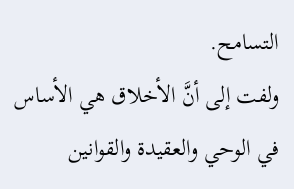التسامح.
ولفت إلى أنَّ الأخلاق هي الأساس في الوحي والعقيدة والقوانين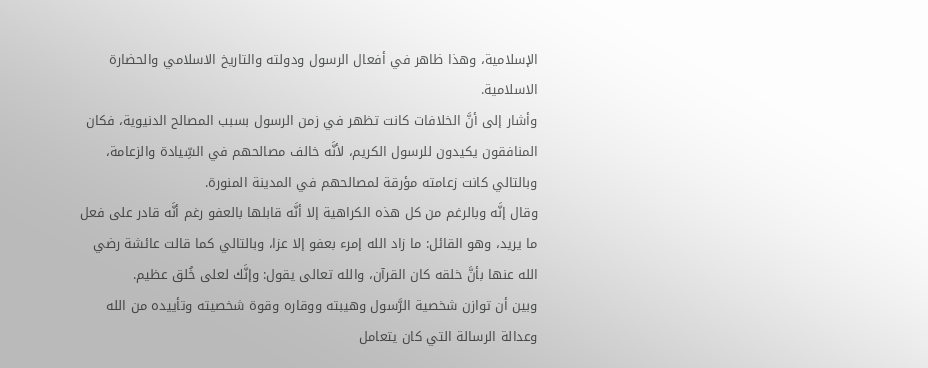الإسلامية، وهذا ظاهر في أفعال الرسول ودولته والتاريخ الاسلامي والحضارة الاسلامية.
وأشار إلى أنَّ الخلافات كانت تظهر في زمن الرسول بسبب المصالح الدنيوية، فكان المنافقون يكيدون للرسول الكريم، لأنَّه خالف مصالحهم في السِّيادة والزعامة، وبالتالي كانت زعامته مؤرقة لمصالحهم في المدينة المنورة.
وقال إنَّه وبالرغم من كل هذه الكراهية إلا أنَّه قابلها بالعفو رغم أنَّه قادر على فعل ما يريد، وهو القائل: ما زاد الله إمرء بعفو إلا عزا، وبالتالي كما قالت عائشة رضي الله عنها بأنَّ خلقه كان القرآن، والله تعالى يقول: وإنَّك لعلى خُلق عظيم.
وبين أن توازن شخصية الرَّسول وهيبته ووقاره وقوة شخصيته وتأييده من الله وعدالة الرسالة التي كان يتعامل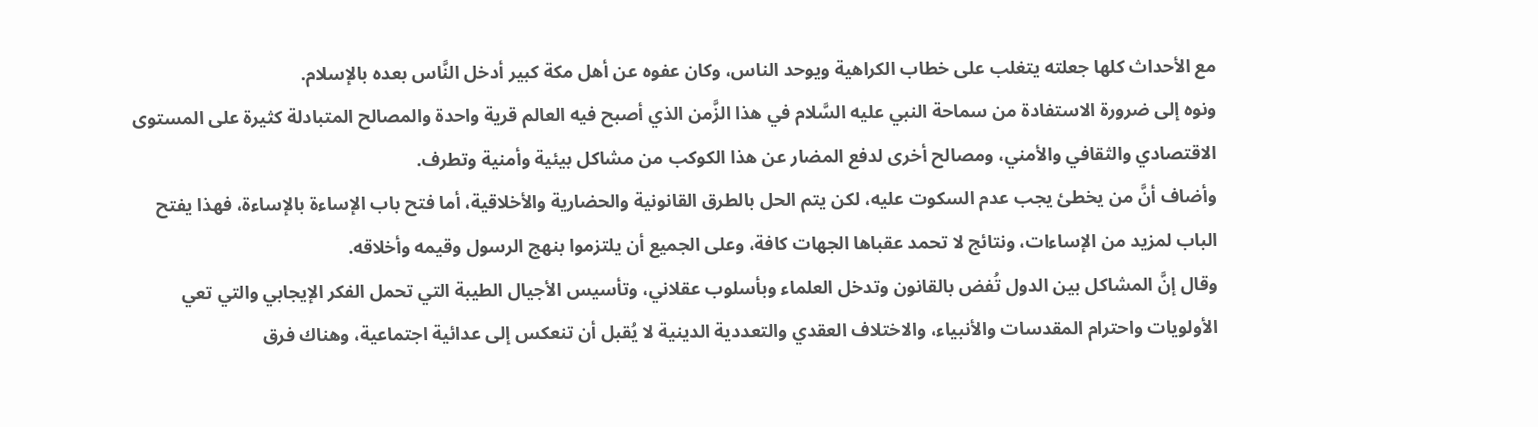مع الأحداث كلها جعلته يتغلب على خطاب الكراهية ويوحد الناس، وكان عفوه عن أهل مكة كبير أدخل النَّاس بعده بالإسلام.
ونوه إلى ضرورة الاستفادة من سماحة النبي عليه السَّلام في هذا الزَّمن الذي أصبح فيه العالم قرية واحدة والمصالح المتبادلة كثيرة على المستوى الاقتصادي والثقافي والأمني، ومصالح أخرى لدفع المضار عن هذا الكوكب من مشاكل بيئية وأمنية وتطرف.
وأضاف أنَّ من يخطئ يجب عدم السكوت عليه، لكن يتم الحل بالطرق القانونية والحضارية والأخلاقية، أما فتح باب الإساءة بالإساءة، فهذا يفتح الباب لمزيد من الإساءات، ونتائج لا تحمد عقباها الجهات كافة، وعلى الجميع أن يلتزموا بنهج الرسول وقيمه وأخلاقه.
وقال إنَّ المشاكل بين الدول تُفض بالقانون وتدخل العلماء وبأسلوب عقلاني، وتأسيس الأجيال الطيبة التي تحمل الفكر الإيجابي والتي تعي الأولويات واحترام المقدسات والأنبياء، والاختلاف العقدي والتعددية الدينية لا يُقبل أن تنعكس إلى عدائية اجتماعية، وهناك فرق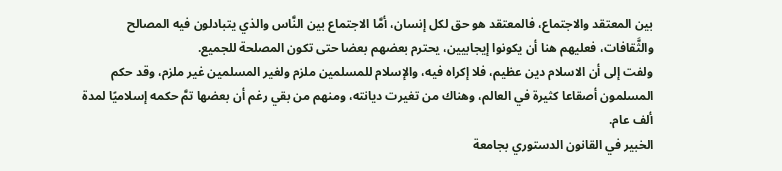بين المعتقد والاجتماع، فالمعتقد هو حق لكل إنسان، أمَّا الاجتماع بين النَّاس والذي يتبادلون فيه المصالح والثَّقافات، فعليهم هنا أن يكونوا إيجابيين، يحترم بعضهم بعضا حتى تكون المصلحة للجميع.
ولفت إلى أن الاسلام دين عظيم، فلا إكراه فيه، والإسلام للمسلمين ملزم ولغير المسلمين غير ملزم، وقد حكم المسلمون أصقاعا كثيرة في العالم، وهناك من تغيرت ديانته، ومنهم من بقي رغم أن بعضها تمَّ حكمه إسلاميًا لمدة ألف عام.
الخبير في القانون الدستوري بجامعة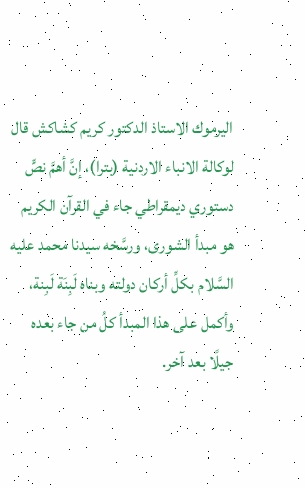اليرموك الاستاذ الدكتور كريم كشاكش قال لوكالة الانباء الاردنية (بترا)، إنَّ أهمَّ نصٍّ دستوري ديمقراطي جاء في القرآن الكريم هو مبدأ الشورى، ورسَّخه سيدنا محمد عليه السَّلام بكلِّ أركان دولته وبناه لَبِنَة لَبِنة، وأكمل على هذا المبدأ كلُ من جاء بعده جيلًا بعد آخر.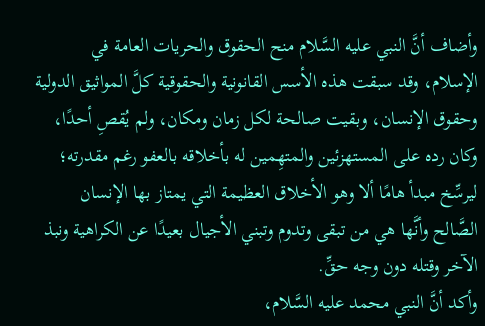وأضاف أنَّ النبي عليه السَّلام منح الحقوق والحريات العامة في الإسلام، وقد سبقت هذه الأسس القانونية والحقوقية كلَّ المواثيق الدولية وحقوق الإنسان، وبقيت صالحة لكل زمان ومكان، ولم يُقصِ أحدًا، وكان رده على المستهزئين والمتهِمين له بأخلاقه بالعفو رغم مقدرته؛ ليرسِّخ مبدأ هامًا ألا وهو الأخلاق العظيمة التي يمتاز بها الإنسان الصَّالح وأنَّها هي من تبقى وتدوم وتبني الأجيال بعيدًا عن الكراهية ونبذ الآخر وقتله دون وجه حقِّ.
وأكد أنَّ النبي محمد عليه السَّلام،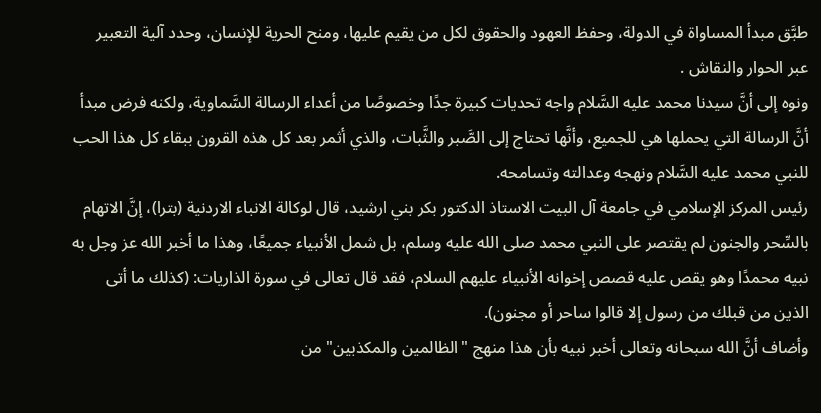طبَّق مبدأ المساواة في الدولة، وحفظ العهود والحقوق لكل من يقيم عليها، ومنح الحرية للإنسان، وحدد آلية التعبير عبر الحوار والنقاش .
ونوه إلى أنَّ سيدنا محمد عليه السَّلام واجه تحديات كبيرة جدًا وخصوصًا من أعداء الرسالة السَّماوية، ولكنه فرض مبدأ أنَّ الرسالة التي يحملها هي للجميع، وأنَّها تحتاج إلى الصَّبر والثَّبات، والذي أثمر بعد كل هذه القرون ببقاء كل هذا الحب للنبي محمد عليه السَّلام ونهجه وعدالته وتسامحه.
رئيس المركز الإسلامي في جامعة آل البيت الاستاذ الدكتور بكر بني ارشيد، قال لوكالة الانباء الاردنية (بترا)، إنَّ الاتهام بالسِّحر والجنون لم يقتصر على النبي محمد صلى الله عليه وسلم، بل شمل الأنبياء جميعًا، وهذا ما أخبر الله عز وجل به نبيه محمدًا وهو يقص عليه قصص إخوانه الأنبياء عليهم السلام، فقد قال تعالى في سورة الذاريات: (كذلك ما أتى الذين من قبلك من رسول إلا قالوا ساحر أو مجنون).
وأضاف أنَّ الله سبحانه وتعالى أخبر نبيه بأن هذا منهج "الظالمين والمكذبين" من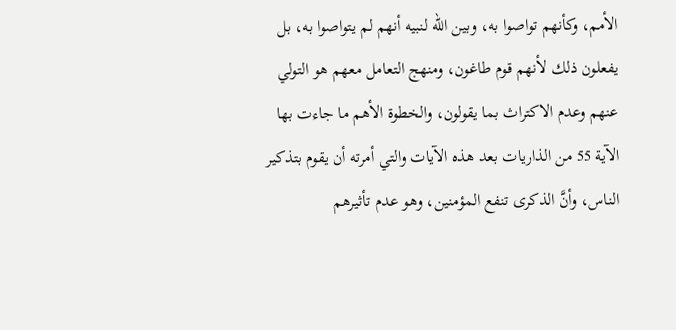الأمم، وكأنهم تواصوا به، وبين الله لنبيه أنهم لم يتواصوا به، بل يفعلون ذلك لأنهم قوم طاغون، ومنهج التعامل معهم هو التولي عنهم وعدم الاكتراث بما يقولون، والخطوة الأهم ما جاءت بها الآية 55 من الذاريات بعد هذه الآيات والتي أمرته أن يقوم بتذكير الناس، وأنَّ الذكرى تنفع المؤمنين، وهو عدم تأثيرهم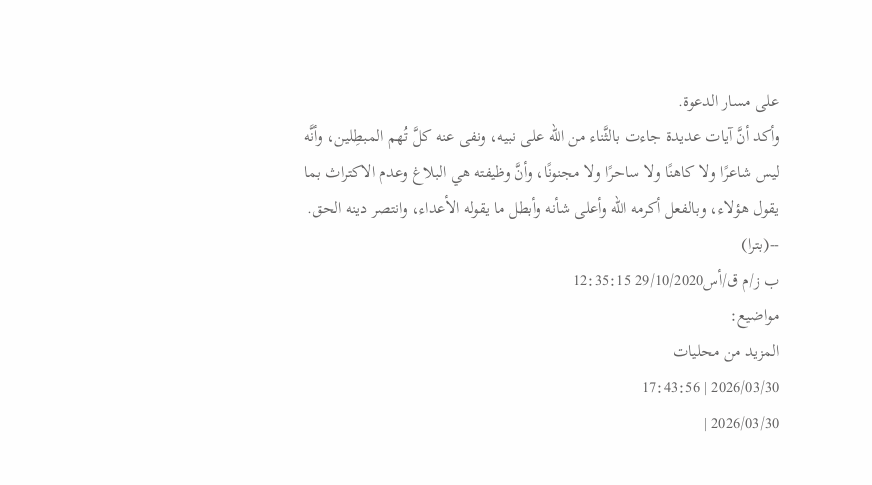على مسار الدعوة.
وأكد أنَّ آيات عديدة جاءت بالثَّناء من الله على نبيه، ونفى عنه كلَّ تُهم المبطِلين، وأنَّه ليس شاعرًا ولا كاهنًا ولا ساحرًا ولا مجنونًا، وأنَّ وظيفته هي البلاغ وعدم الاكتراث بما يقول هؤلاء، وبالفعل أكرمه الله وأعلى شأنه وأبطل ما يقوله الأعداء، وانتصر دينه الحق.
--(بترا)
ب ز/م ق/أس29/10/2020 12:35:15
مواضيع:
المزيد من محليات
2026/03/30 | 17:43:56
2026/03/30 |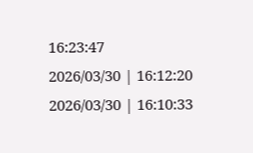16:23:47
2026/03/30 | 16:12:20
2026/03/30 | 16:10:33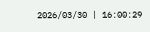2026/03/30 | 16:00:29